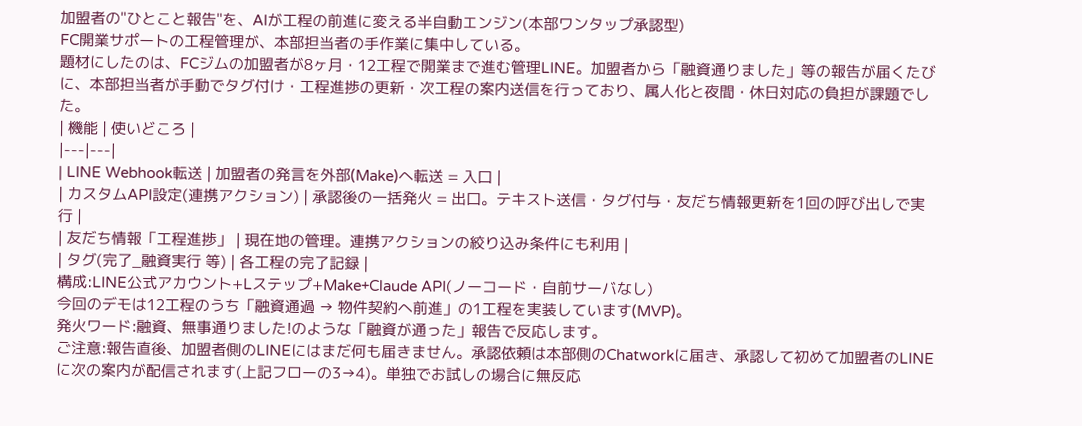加盟者の"ひとこと報告"を、AIが工程の前進に変える半自動エンジン(本部ワンタップ承認型)
FC開業サポートの工程管理が、本部担当者の手作業に集中している。
題材にしたのは、FCジムの加盟者が8ヶ月・12工程で開業まで進む管理LINE。加盟者から「融資通りました」等の報告が届くたびに、本部担当者が手動でタグ付け・工程進捗の更新・次工程の案内送信を行っており、属人化と夜間・休日対応の負担が課題でした。
| 機能 | 使いどころ |
|---|---|
| LINE Webhook転送 | 加盟者の発言を外部(Make)へ転送 = 入口 |
| カスタムAPI設定(連携アクション) | 承認後の一括発火 = 出口。テキスト送信・タグ付与・友だち情報更新を1回の呼び出しで実行 |
| 友だち情報「工程進捗」 | 現在地の管理。連携アクションの絞り込み条件にも利用 |
| タグ(完了_融資実行 等) | 各工程の完了記録 |
構成:LINE公式アカウント+Lステップ+Make+Claude API(ノーコード・自前サーバなし)
今回のデモは12工程のうち「融資通過 → 物件契約へ前進」の1工程を実装しています(MVP)。
発火ワード:融資、無事通りました!のような「融資が通った」報告で反応します。
ご注意:報告直後、加盟者側のLINEにはまだ何も届きません。承認依頼は本部側のChatworkに届き、承認して初めて加盟者のLINEに次の案内が配信されます(上記フローの3→4)。単独でお試しの場合に無反応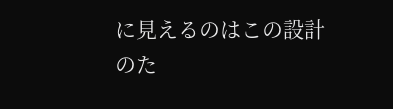に見えるのはこの設計のた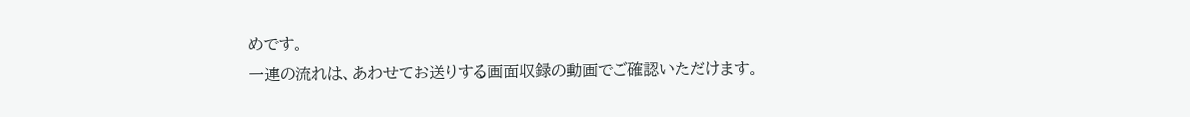めです。
一連の流れは、あわせてお送りする画面収録の動画でご確認いただけます。